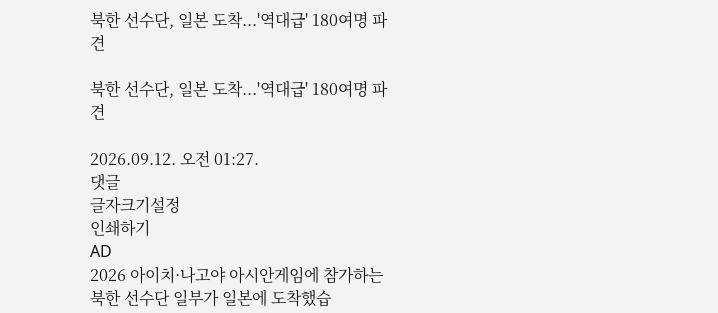북한 선수단, 일본 도착...'역대급' 180여명 파견

북한 선수단, 일본 도착...'역대급' 180여명 파견

2026.09.12. 오전 01:27.
댓글
글자크기설정
인쇄하기
AD
2026 아이치·나고야 아시안게임에 참가하는 북한 선수단 일부가 일본에 도착했습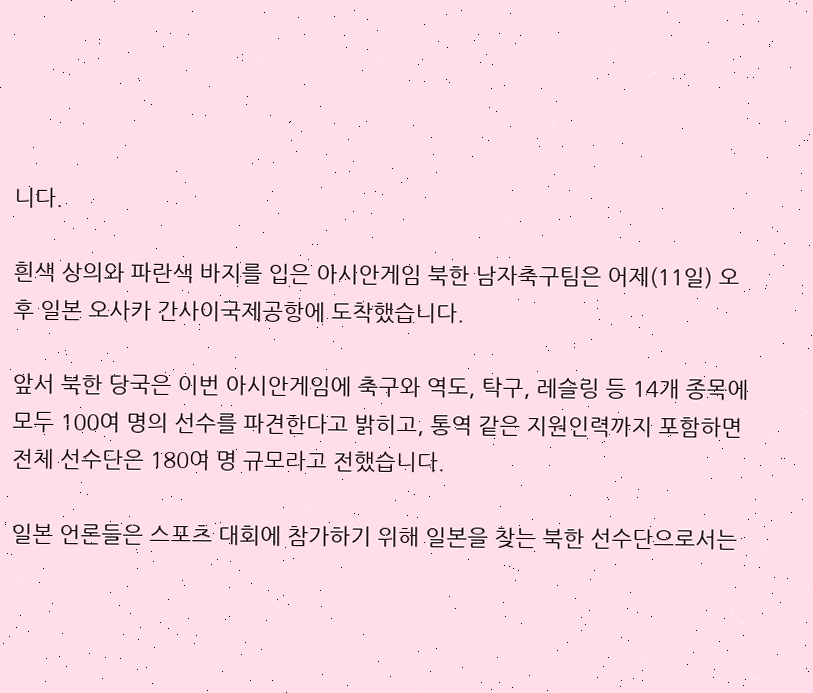니다.

흰색 상의와 파란색 바지를 입은 아시안게임 북한 남자축구팀은 어제(11일) 오후 일본 오사카 간사이국제공항에 도착했습니다.

앞서 북한 당국은 이번 아시안게임에 축구와 역도, 탁구, 레슬링 등 14개 종목에 모두 100여 명의 선수를 파견한다고 밝히고, 통역 같은 지원인력까지 포함하면 전체 선수단은 180여 명 규모라고 전했습니다.

일본 언론들은 스포츠 대회에 참가하기 위해 일본을 찾는 북한 선수단으로서는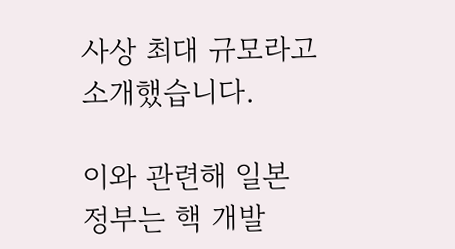사상 최대 규모라고 소개했습니다.

이와 관련해 일본 정부는 핵 개발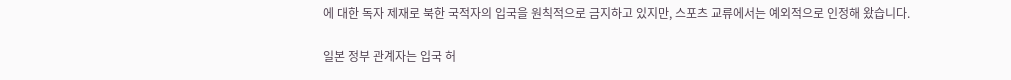에 대한 독자 제재로 북한 국적자의 입국을 원칙적으로 금지하고 있지만, 스포츠 교류에서는 예외적으로 인정해 왔습니다.

일본 정부 관계자는 입국 허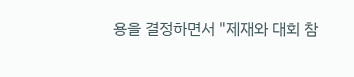용을 결정하면서 "제재와 대회 참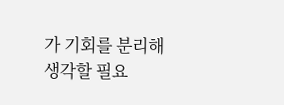가 기회를 분리해 생각할 필요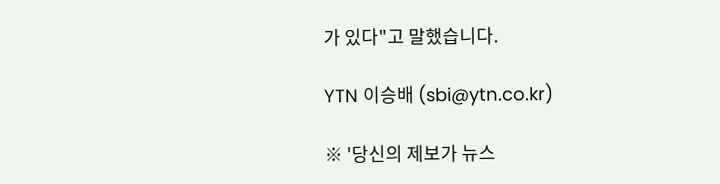가 있다"고 말했습니다.

YTN 이승배 (sbi@ytn.co.kr)

※ '당신의 제보가 뉴스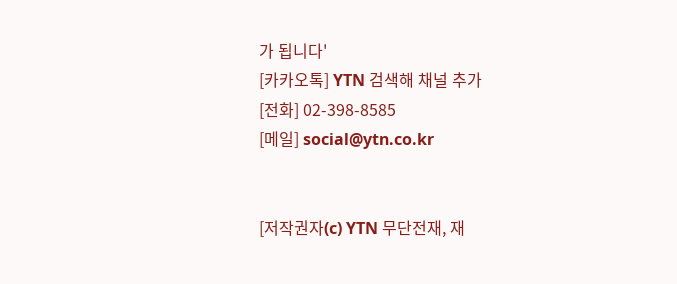가 됩니다'
[카카오톡] YTN 검색해 채널 추가
[전화] 02-398-8585
[메일] social@ytn.co.kr


[저작권자(c) YTN 무단전재, 재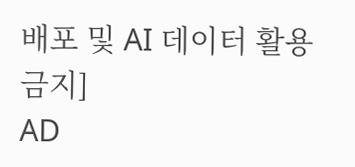배포 및 AI 데이터 활용 금지]
AD